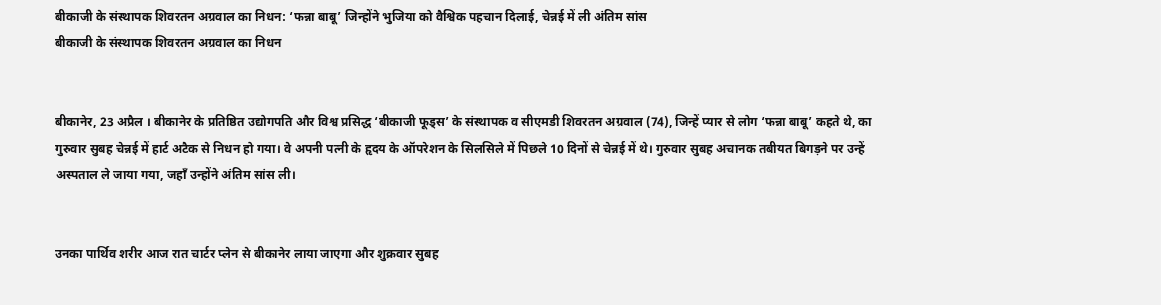बीकाजी के संस्थापक शिवरतन अग्रवाल का निधन: ‘फन्ना बाबू’ जिन्होंने भुजिया को वैश्विक पहचान दिलाई, चेन्नई में ली अंतिम सांस
बीकाजी के संस्थापक शिवरतन अग्रवाल का निधन


बीकानेर, 23 अप्रैल । बीकानेर के प्रतिष्ठित उद्योगपति और विश्व प्रसिद्ध ‘बीकाजी फूड्स’ के संस्थापक व सीएमडी शिवरतन अग्रवाल (74), जिन्हें प्यार से लोग ‘फन्ना बाबू’ कहते थे, का गुरुवार सुबह चेन्नई में हार्ट अटैक से निधन हो गया। वे अपनी पत्नी के हृदय के ऑपरेशन के सिलसिले में पिछले 10 दिनों से चेन्नई में थे। गुरुवार सुबह अचानक तबीयत बिगड़ने पर उन्हें अस्पताल ले जाया गया, जहाँ उन्होंने अंतिम सांस ली।


उनका पार्थिव शरीर आज रात चार्टर प्लेन से बीकानेर लाया जाएगा और शुक्रवार सुबह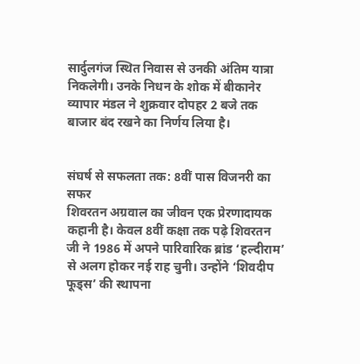सार्दुलगंज स्थित निवास से उनकी अंतिम यात्रा निकलेगी। उनके निधन के शोक में बीकानेर व्यापार मंडल ने शुक्रवार दोपहर 2 बजे तक बाजार बंद रखने का निर्णय लिया है।


संघर्ष से सफलता तक: 8वीं पास विजनरी का सफर
शिवरतन अग्रवाल का जीवन एक प्रेरणादायक कहानी है। केवल 8वीं कक्षा तक पढ़े शिवरतन जी ने 1986 में अपने पारिवारिक ब्रांड ‘हल्दीराम’ से अलग होकर नई राह चुनी। उन्होंने ‘शिवदीप फूड्स’ की स्थापना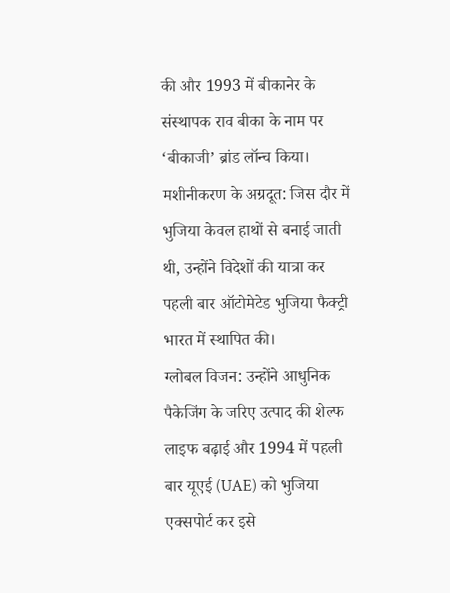की और 1993 में बीकानेर के संस्थापक राव बीका के नाम पर ‘बीकाजी’ ब्रांड लॉन्च किया।
मशीनीकरण के अग्रदूत: जिस दौर में भुजिया केवल हाथों से बनाई जाती थी, उन्होंने विदेशों की यात्रा कर पहली बार ऑटोमेटेड भुजिया फैक्ट्री भारत में स्थापित की।
ग्लोबल विजन: उन्होंने आधुनिक पैकेजिंग के जरिए उत्पाद की शेल्फ लाइफ बढ़ाई और 1994 में पहली बार यूएई (UAE) को भुजिया एक्सपोर्ट कर इसे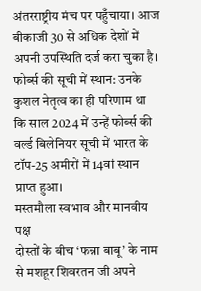अंतरराष्ट्रीय मंच पर पहुँचाया। आज बीकाजी 30 से अधिक देशों में अपनी उपस्थिति दर्ज करा चुका है।
फोर्ब्स की सूची में स्थान: उनके कुशल नेतृत्व का ही परिणाम था कि साल 2024 में उन्हें फोर्ब्स की वर्ल्ड बिलेनियर सूची में भारत के टॉप-25 अमीरों में 14वां स्थान प्राप्त हुआ।
मस्तमौला स्वभाव और मानवीय पक्ष
दोस्तों के बीच ‘फन्ना बाबू’ के नाम से मशहूर शिवरतन जी अपने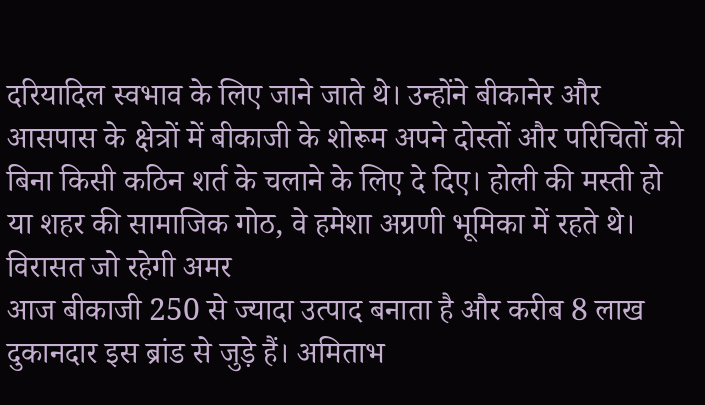दरियादिल स्वभाव के लिए जाने जाते थे। उन्होंने बीकानेर और आसपास के क्षेत्रों में बीकाजी के शोरूम अपने दोस्तों और परिचितों को बिना किसी कठिन शर्त के चलाने के लिए दे दिए। होली की मस्ती हो या शहर की सामाजिक गोठ, वे हमेशा अग्रणी भूमिका में रहते थे।
विरासत जो रहेगी अमर
आज बीकाजी 250 से ज्यादा उत्पाद बनाता है और करीब 8 लाख दुकानदार इस ब्रांड से जुड़े हैं। अमिताभ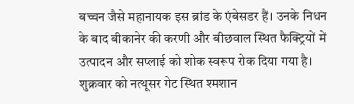बच्चन जैसे महानायक इस ब्रांड के एंबेसडर हैं। उनके निधन के बाद बीकानेर की करणी और बीछवाल स्थित फैक्ट्रियों में उत्पादन और सप्लाई को शोक स्वरूप रोक दिया गया है। शुक्रवार को नत्थूसर गेट स्थित श्मशान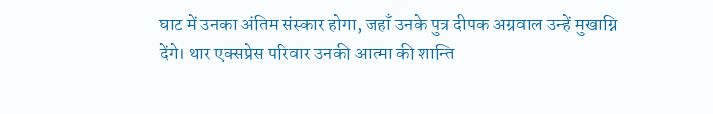घाट में उनका अंतिम संस्कार होगा, जहाँ उनके पुत्र दीपक अग्रवाल उन्हें मुखाग्नि देंगे। थार एक्सप्रेस परिवार उनकी आत्मा की शान्ति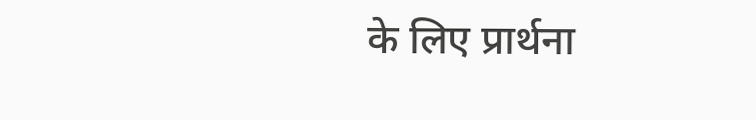के लिए प्रार्थना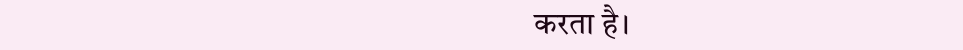करता है।